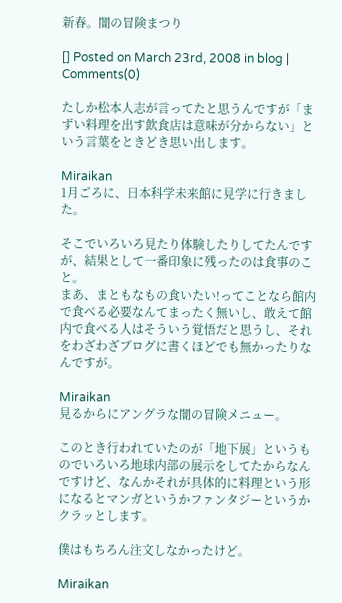新春。闇の冒険まつり

[] Posted on March 23rd, 2008 in blog | Comments(0)

たしか松本人志が言ってたと思うんですが「まずい料理を出す飲食店は意味が分からない」という言葉をときどき思い出します。

Miraikan
1月ごろに、日本科学未来館に見学に行きました。

そこでいろいろ見たり体験したりしてたんですが、結果として一番印象に残ったのは食事のこと。
まあ、まともなもの食いたい!ってことなら館内で食べる必要なんてまったく無いし、敢えて館内で食べる人はそういう覚悟だと思うし、それをわざわざブログに書くほどでも無かったりなんですが。

Miraikan
見るからにアングラな闇の冒険メニュー。

このとき行われていたのが「地下展」というものでいろいろ地球内部の展示をしてたからなんですけど、なんかそれが具体的に料理という形になるとマンガというかファンタジーというかクラッとします。

僕はもちろん注文しなかったけど。

Miraikan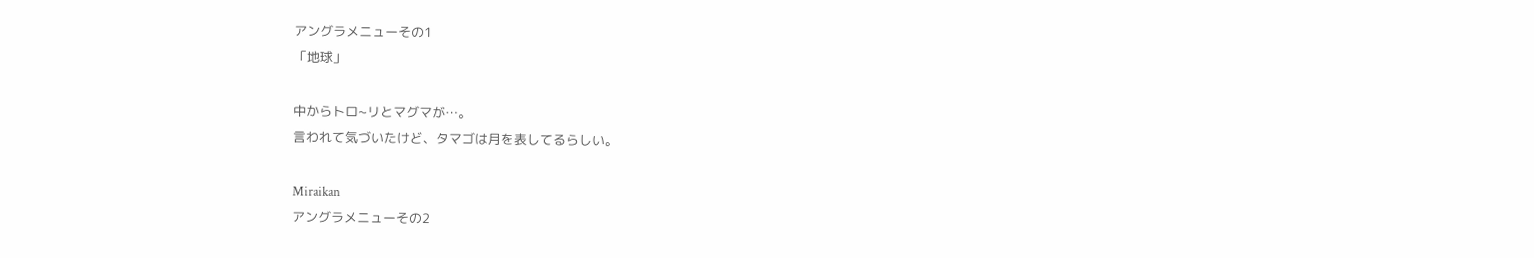アングラメニューその1
「地球」

中からトロ~リとマグマが…。
言われて気づいたけど、タマゴは月を表してるらしい。

Miraikan
アングラメニューその2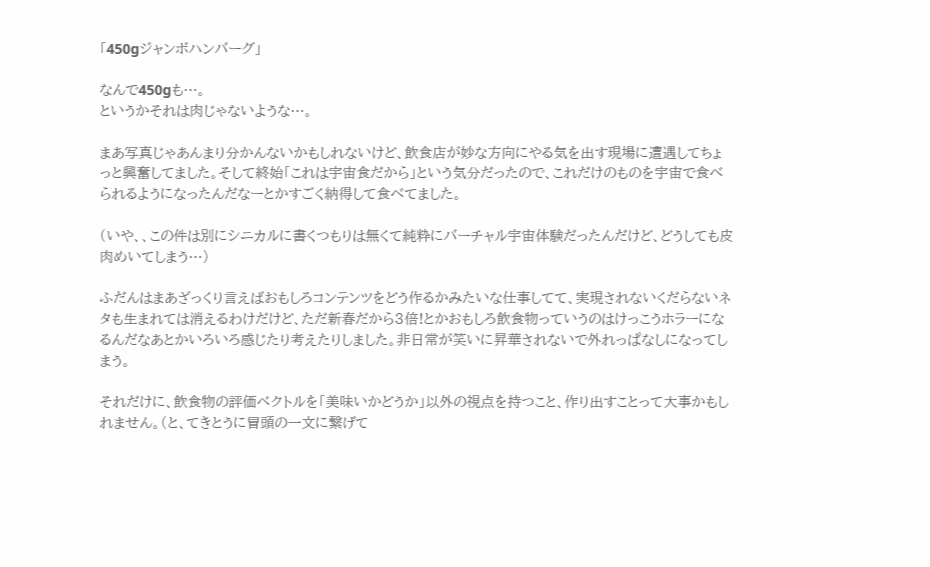「450gジャンボハンバーグ」

なんで450gも…。
というかそれは肉じゃないような…。

まあ写真じゃあんまり分かんないかもしれないけど、飲食店が妙な方向にやる気を出す現場に遭遇してちょっと興奮してました。そして終始「これは宇宙食だから」という気分だったので、これだけのものを宇宙で食べられるようになったんだなーとかすごく納得して食べてました。

(いや、、この件は別にシニカルに書くつもりは無くて純粋にバーチャル宇宙体験だったんだけど、どうしても皮肉めいてしまう…)

ふだんはまあざっくり言えばおもしろコンテンツをどう作るかみたいな仕事してて、実現されないくだらないネタも生まれては消えるわけだけど、ただ新春だから3倍!とかおもしろ飲食物っていうのはけっこうホラーになるんだなあとかいろいろ感じたり考えたりしました。非日常が笑いに昇華されないで外れっぱなしになってしまう。

それだけに、飲食物の評価ベクトルを「美味いかどうか」以外の視点を持つこと、作り出すことって大事かもしれません。(と、てきとうに冒頭の一文に繋げて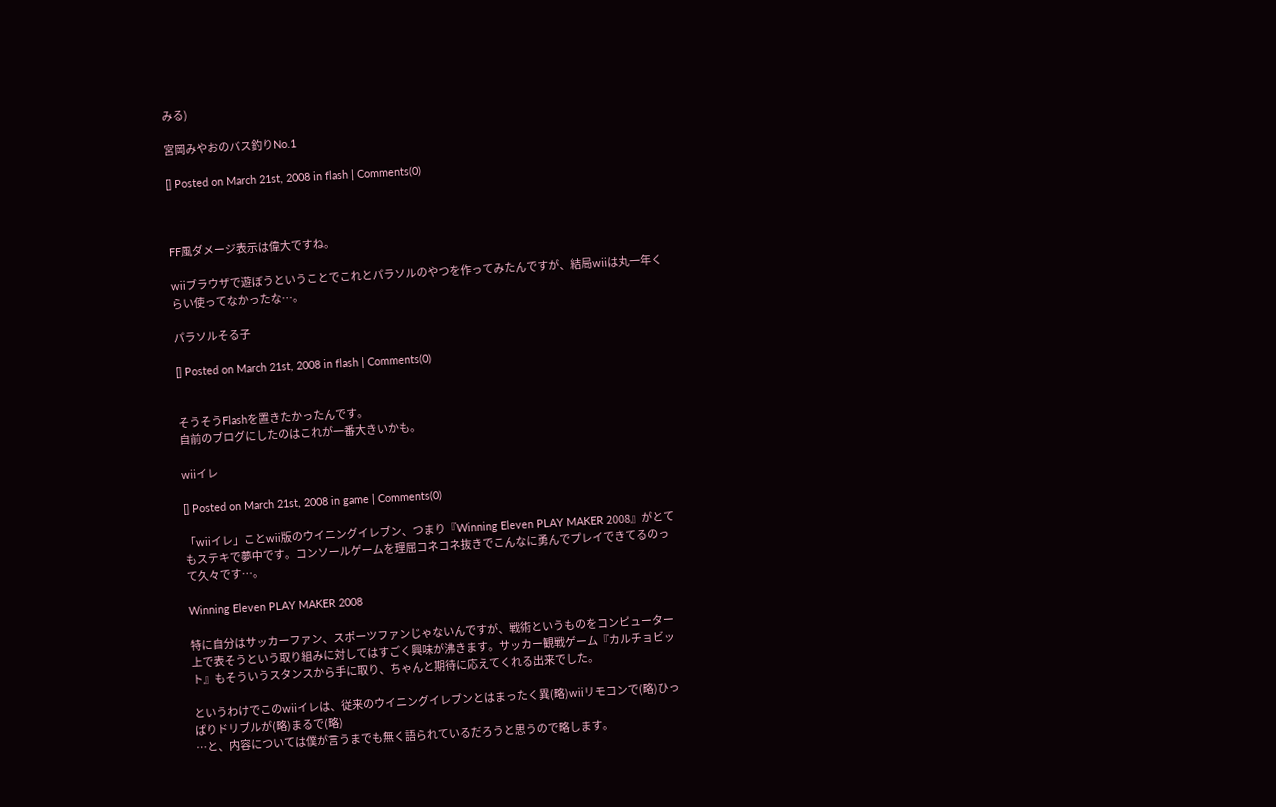みる)

宮岡みやおのバス釣りNo.1

[] Posted on March 21st, 2008 in flash | Comments(0)



FF風ダメージ表示は偉大ですね。

wiiブラウザで遊ぼうということでこれとパラソルのやつを作ってみたんですが、結局wiiは丸一年くらい使ってなかったな…。

パラソルそる子

[] Posted on March 21st, 2008 in flash | Comments(0)


そうそうFlashを置きたかったんです。
自前のブログにしたのはこれが一番大きいかも。

wiiイレ

[] Posted on March 21st, 2008 in game | Comments(0)

「wiiイレ」ことwii版のウイニングイレブン、つまり『Winning Eleven PLAY MAKER 2008』がとてもステキで夢中です。コンソールゲームを理屈コネコネ抜きでこんなに勇んでプレイできてるのって久々です…。

Winning Eleven PLAY MAKER 2008

特に自分はサッカーファン、スポーツファンじゃないんですが、戦術というものをコンピューター上で表そうという取り組みに対してはすごく興味が沸きます。サッカー観戦ゲーム『カルチョビット』もそういうスタンスから手に取り、ちゃんと期待に応えてくれる出来でした。

というわけでこのwiiイレは、従来のウイニングイレブンとはまったく異(略)wiiリモコンで(略)ひっぱりドリブルが(略)まるで(略)
…と、内容については僕が言うまでも無く語られているだろうと思うので略します。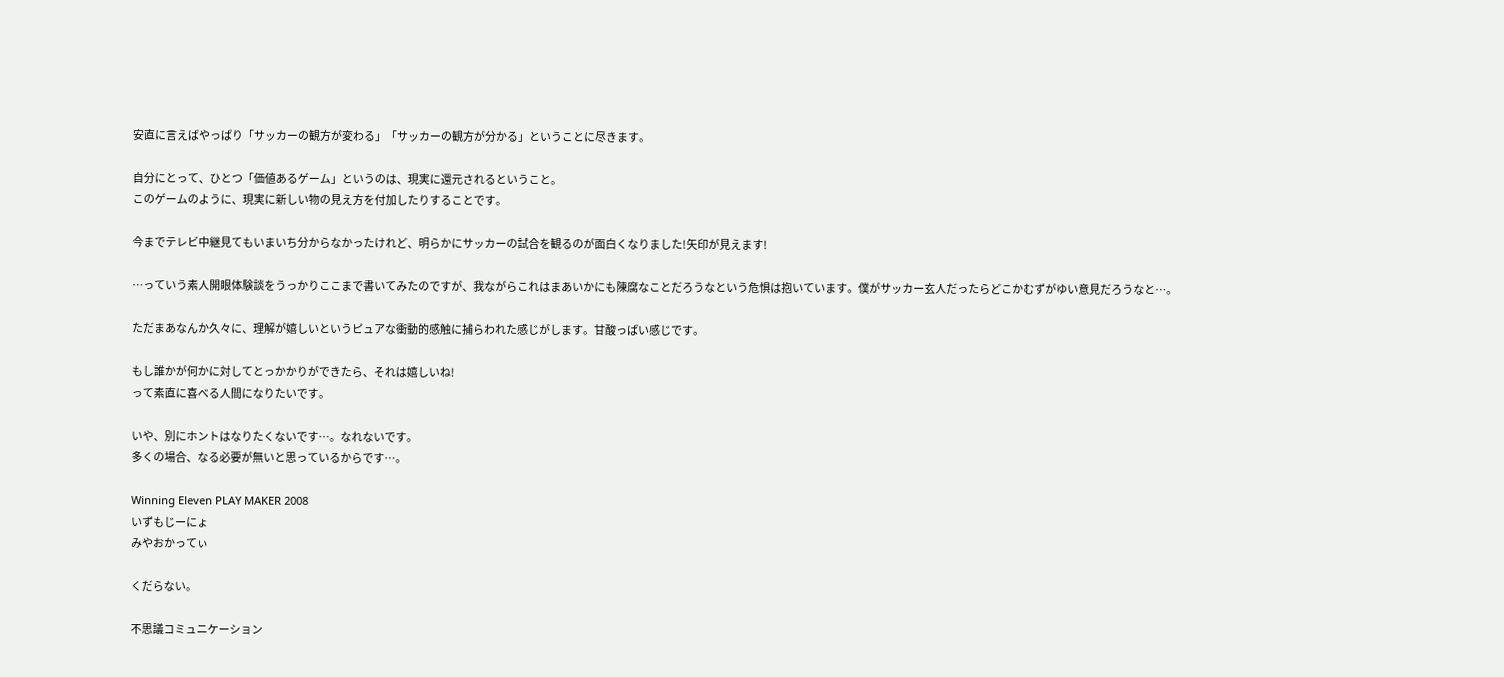安直に言えばやっぱり「サッカーの観方が変わる」「サッカーの観方が分かる」ということに尽きます。

自分にとって、ひとつ「価値あるゲーム」というのは、現実に還元されるということ。
このゲームのように、現実に新しい物の見え方を付加したりすることです。

今までテレビ中継見てもいまいち分からなかったけれど、明らかにサッカーの試合を観るのが面白くなりました!矢印が見えます!

…っていう素人開眼体験談をうっかりここまで書いてみたのですが、我ながらこれはまあいかにも陳腐なことだろうなという危惧は抱いています。僕がサッカー玄人だったらどこかむずがゆい意見だろうなと…。

ただまあなんか久々に、理解が嬉しいというピュアな衝動的感触に捕らわれた感じがします。甘酸っぱい感じです。

もし誰かが何かに対してとっかかりができたら、それは嬉しいね!
って素直に喜べる人間になりたいです。

いや、別にホントはなりたくないです…。なれないです。
多くの場合、なる必要が無いと思っているからです…。

Winning Eleven PLAY MAKER 2008
いずもじーにょ
みやおかってぃ

くだらない。

不思議コミュニケーション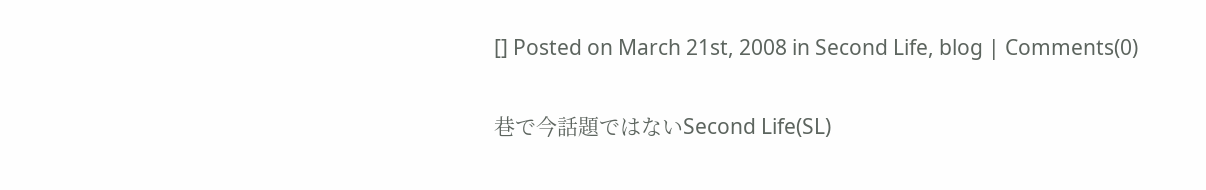[] Posted on March 21st, 2008 in Second Life, blog | Comments(0)

巷で今話題ではないSecond Life(SL)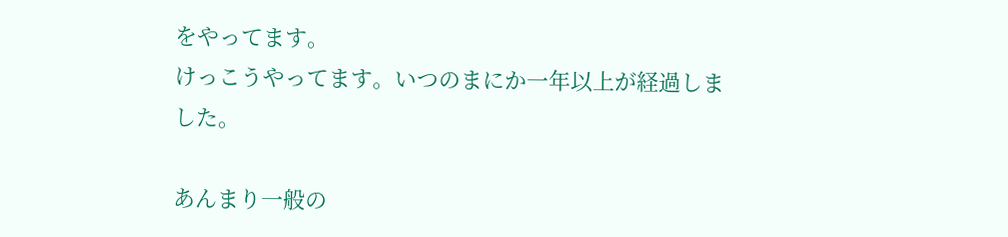をやってます。
けっこうやってます。いつのまにか一年以上が経過しました。

あんまり一般の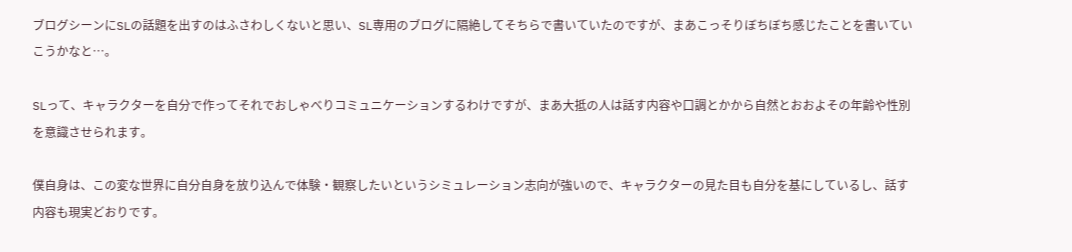ブログシーンにSLの話題を出すのはふさわしくないと思い、SL専用のブログに隔絶してそちらで書いていたのですが、まあこっそりぼちぼち感じたことを書いていこうかなと…。

SLって、キャラクターを自分で作ってそれでおしゃべりコミュニケーションするわけですが、まあ大抵の人は話す内容や口調とかから自然とおおよその年齢や性別を意識させられます。

僕自身は、この変な世界に自分自身を放り込んで体験・観察したいというシミュレーション志向が強いので、キャラクターの見た目も自分を基にしているし、話す内容も現実どおりです。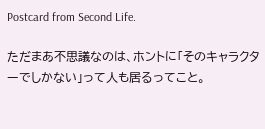Postcard from Second Life.

ただまあ不思議なのは、ホントに「そのキャラクターでしかない」って人も居るってこと。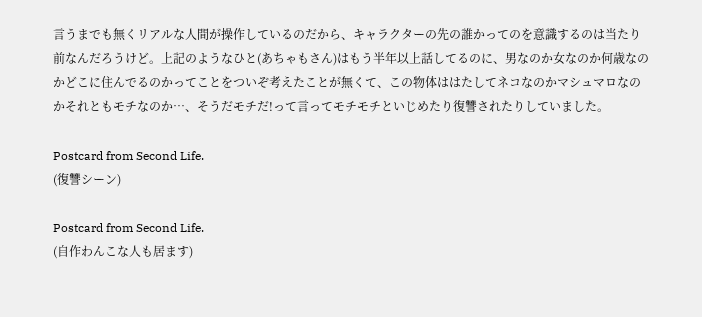言うまでも無くリアルな人間が操作しているのだから、キャラクターの先の誰かってのを意識するのは当たり前なんだろうけど。上記のようなひと(あちゃもさん)はもう半年以上話してるのに、男なのか女なのか何歳なのかどこに住んでるのかってことをついぞ考えたことが無くて、この物体ははたしてネコなのかマシュマロなのかそれともモチなのか…、そうだモチだ!って言ってモチモチといじめたり復讐されたりしていました。

Postcard from Second Life.
(復讐シーン)

Postcard from Second Life.
(自作わんこな人も居ます)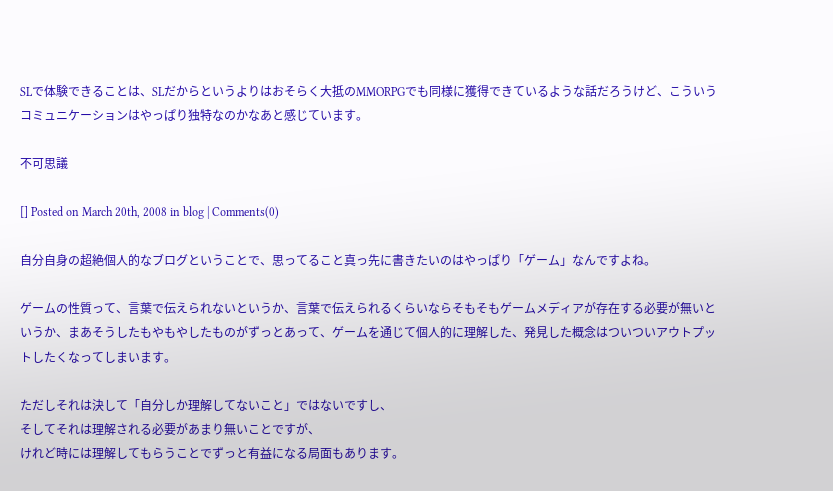SLで体験できることは、SLだからというよりはおそらく大抵のMMORPGでも同様に獲得できているような話だろうけど、こういうコミュニケーションはやっぱり独特なのかなあと感じています。

不可思議

[] Posted on March 20th, 2008 in blog | Comments(0)

自分自身の超絶個人的なブログということで、思ってること真っ先に書きたいのはやっぱり「ゲーム」なんですよね。

ゲームの性質って、言葉で伝えられないというか、言葉で伝えられるくらいならそもそもゲームメディアが存在する必要が無いというか、まあそうしたもやもやしたものがずっとあって、ゲームを通じて個人的に理解した、発見した概念はついついアウトプットしたくなってしまいます。

ただしそれは決して「自分しか理解してないこと」ではないですし、
そしてそれは理解される必要があまり無いことですが、
けれど時には理解してもらうことでずっと有益になる局面もあります。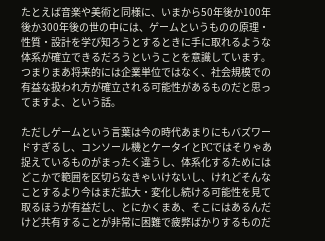たとえば音楽や美術と同様に、いまから50年後か100年後か300年後の世の中には、ゲームというものの原理・性質・設計を学び知ろうとするときに手に取れるような体系が確立できるだろうということを意識しています。つまりまあ将来的には企業単位ではなく、社会規模での有益な扱われ方が確立される可能性があるものだと思ってますよ、という話。

ただしゲームという言葉は今の時代あまりにもバズワードすぎるし、コンソール機とケータイとPCではそりゃあ捉えているものがまったく違うし、体系化するためにはどこかで範囲を区切らなきゃいけないし、けれどそんなことするより今はまだ拡大・変化し続ける可能性を見て取るほうが有益だし、とにかくまあ、そこにはあるんだけど共有することが非常に困難で疲弊ばかりするものだ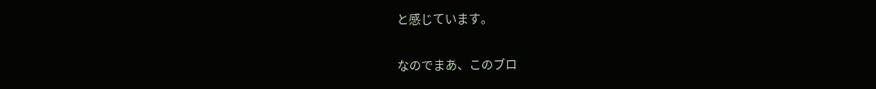と感じています。

なのでまあ、このブロ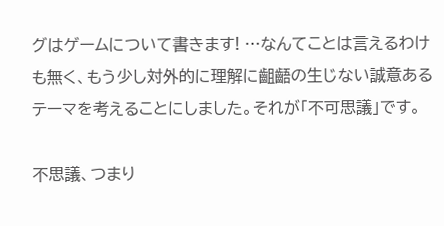グはゲームについて書きます! …なんてことは言えるわけも無く、もう少し対外的に理解に齟齬の生じない誠意あるテーマを考えることにしました。それが「不可思議」です。

不思議、つまり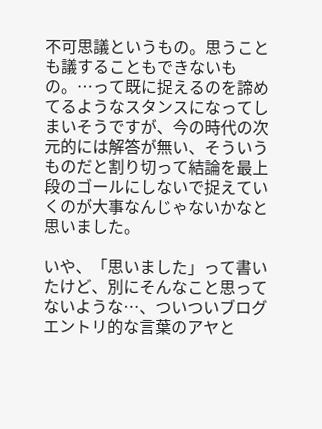不可思議というもの。思うことも議することもできないもの。…って既に捉えるのを諦めてるようなスタンスになってしまいそうですが、今の時代の次元的には解答が無い、そういうものだと割り切って結論を最上段のゴールにしないで捉えていくのが大事なんじゃないかなと思いました。

いや、「思いました」って書いたけど、別にそんなこと思ってないような…、ついついブログエントリ的な言葉のアヤと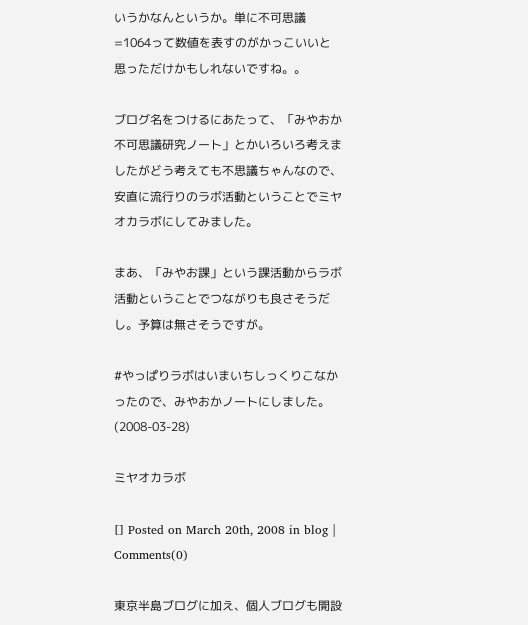いうかなんというか。単に不可思議=1064って数値を表すのがかっこいいと思っただけかもしれないですね。。

ブログ名をつけるにあたって、「みやおか不可思議研究ノート」とかいろいろ考えましたがどう考えても不思議ちゃんなので、安直に流行りのラボ活動ということでミヤオカラボにしてみました。

まあ、「みやお課」という課活動からラボ活動ということでつながりも良さそうだし。予算は無さそうですが。

#やっぱりラボはいまいちしっくりこなかったので、みやおかノートにしました。(2008-03-28)

ミヤオカラボ

[] Posted on March 20th, 2008 in blog | Comments(0)

東京半島ブログに加え、個人ブログも開設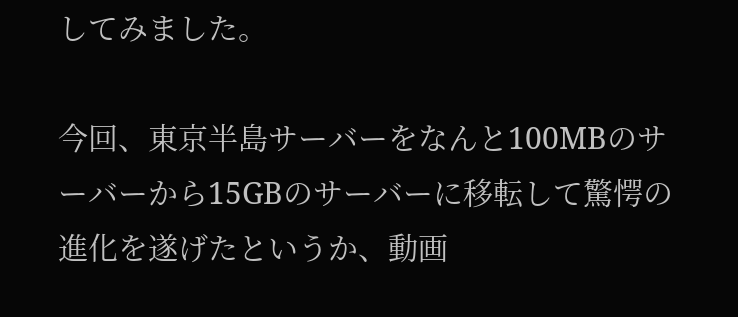してみました。

今回、東京半島サーバーをなんと100MBのサーバーから15GBのサーバーに移転して驚愕の進化を遂げたというか、動画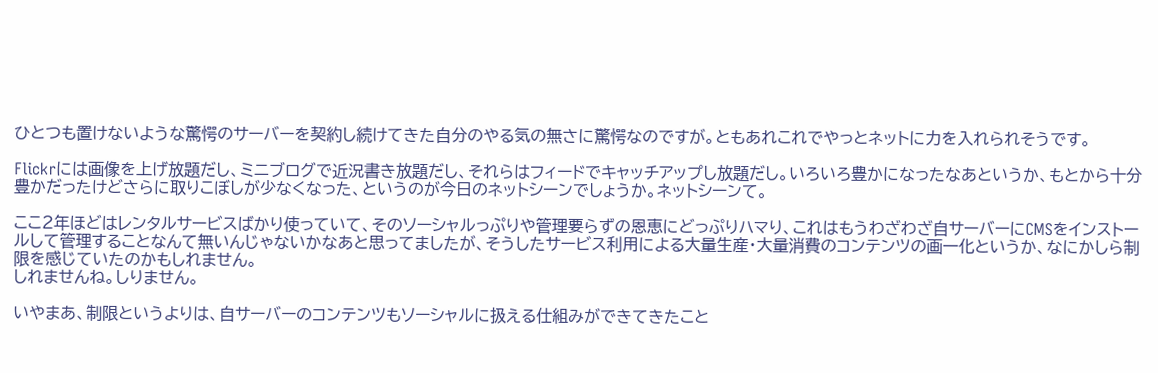ひとつも置けないような驚愕のサーバーを契約し続けてきた自分のやる気の無さに驚愕なのですが。ともあれこれでやっとネットに力を入れられそうです。

Flickrには画像を上げ放題だし、ミニブログで近況書き放題だし、それらはフィードでキャッチアップし放題だし。いろいろ豊かになったなあというか、もとから十分豊かだったけどさらに取りこぼしが少なくなった、というのが今日のネットシーンでしょうか。ネットシーンて。

ここ2年ほどはレンタルサービスばかり使っていて、そのソーシャルっぷりや管理要らずの恩恵にどっぷりハマり、これはもうわざわざ自サーバーにCMSをインストールして管理することなんて無いんじゃないかなあと思ってましたが、そうしたサービス利用による大量生産・大量消費のコンテンツの画一化というか、なにかしら制限を感じていたのかもしれません。
しれませんね。しりません。

いやまあ、制限というよりは、自サーバーのコンテンツもソーシャルに扱える仕組みができてきたこと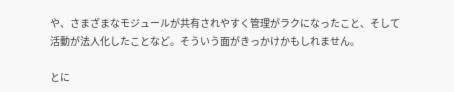や、さまざまなモジュールが共有されやすく管理がラクになったこと、そして活動が法人化したことなど。そういう面がきっかけかもしれません。

とに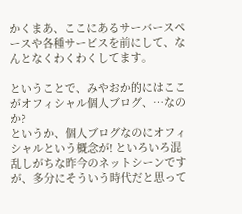かくまあ、ここにあるサーバースペースや各種サービスを前にして、なんとなくわくわくしてます。

ということで、みやおか的にはここがオフィシャル個人ブログ、…なのか?
というか、個人ブログなのにオフィシャルという概念が! といろいろ混乱しがちな昨今のネットシーンですが、多分にそういう時代だと思って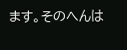ます。そのへんは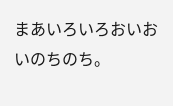まあいろいろおいおいのちのち。